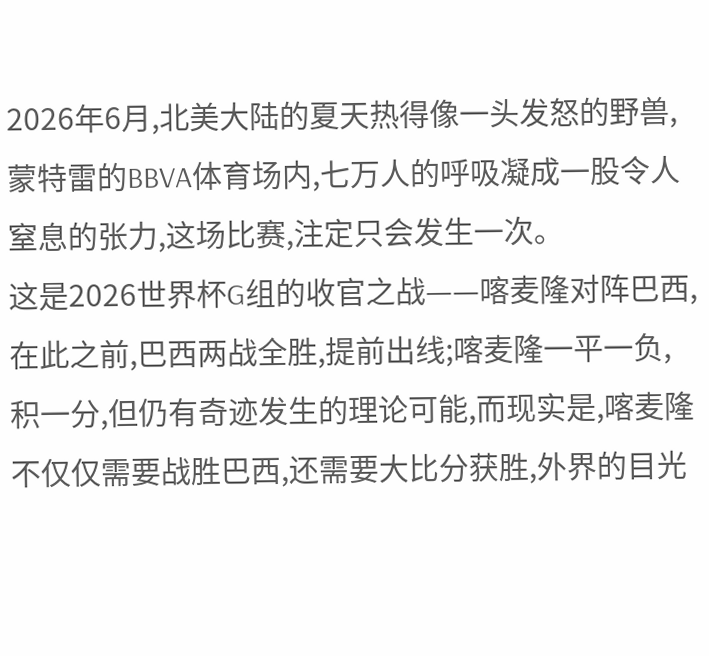2026年6月,北美大陆的夏天热得像一头发怒的野兽,蒙特雷的BBVA体育场内,七万人的呼吸凝成一股令人窒息的张力,这场比赛,注定只会发生一次。
这是2026世界杯G组的收官之战——喀麦隆对阵巴西,在此之前,巴西两战全胜,提前出线;喀麦隆一平一负,积一分,但仍有奇迹发生的理论可能,而现实是,喀麦隆不仅仅需要战胜巴西,还需要大比分获胜,外界的目光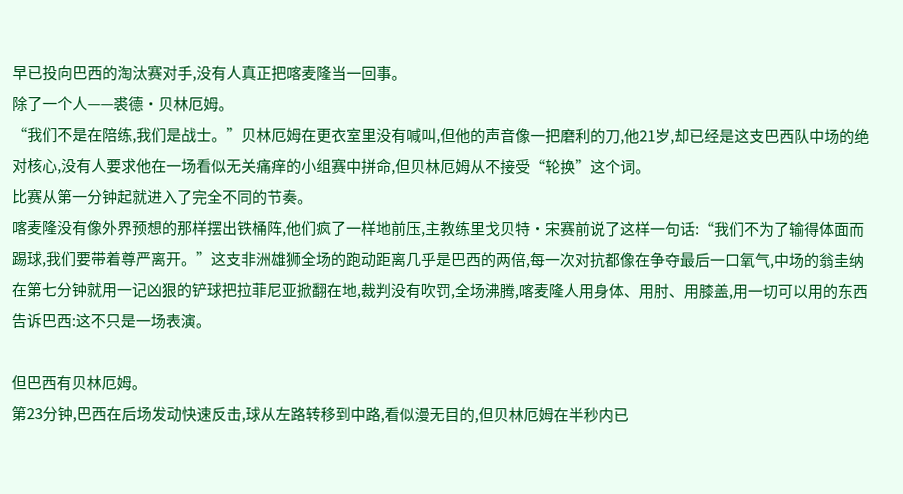早已投向巴西的淘汰赛对手,没有人真正把喀麦隆当一回事。
除了一个人——裘德·贝林厄姆。
“我们不是在陪练,我们是战士。”贝林厄姆在更衣室里没有喊叫,但他的声音像一把磨利的刀,他21岁,却已经是这支巴西队中场的绝对核心,没有人要求他在一场看似无关痛痒的小组赛中拼命,但贝林厄姆从不接受“轮换”这个词。
比赛从第一分钟起就进入了完全不同的节奏。
喀麦隆没有像外界预想的那样摆出铁桶阵,他们疯了一样地前压,主教练里戈贝特·宋赛前说了这样一句话:“我们不为了输得体面而踢球,我们要带着尊严离开。”这支非洲雄狮全场的跑动距离几乎是巴西的两倍,每一次对抗都像在争夺最后一口氧气,中场的翁圭纳在第七分钟就用一记凶狠的铲球把拉菲尼亚掀翻在地,裁判没有吹罚,全场沸腾,喀麦隆人用身体、用肘、用膝盖,用一切可以用的东西告诉巴西:这不只是一场表演。

但巴西有贝林厄姆。
第23分钟,巴西在后场发动快速反击,球从左路转移到中路,看似漫无目的,但贝林厄姆在半秒内已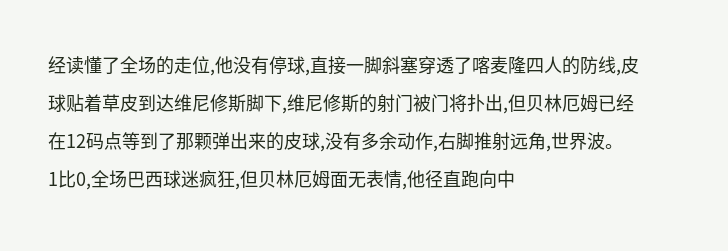经读懂了全场的走位,他没有停球,直接一脚斜塞穿透了喀麦隆四人的防线,皮球贴着草皮到达维尼修斯脚下,维尼修斯的射门被门将扑出,但贝林厄姆已经在12码点等到了那颗弹出来的皮球,没有多余动作,右脚推射远角,世界波。
1比0,全场巴西球迷疯狂,但贝林厄姆面无表情,他径直跑向中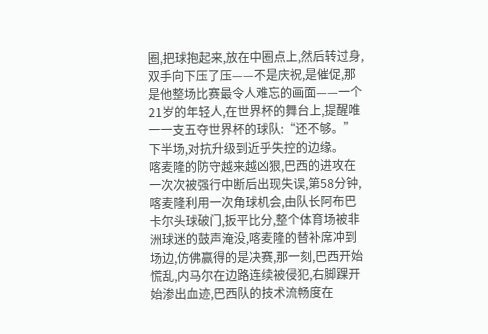圈,把球抱起来,放在中圈点上,然后转过身,双手向下压了压——不是庆祝,是催促,那是他整场比赛最令人难忘的画面——一个21岁的年轻人,在世界杯的舞台上,提醒唯一一支五夺世界杯的球队:“还不够。”
下半场,对抗升级到近乎失控的边缘。
喀麦隆的防守越来越凶狠,巴西的进攻在一次次被强行中断后出现失误,第58分钟,喀麦隆利用一次角球机会,由队长阿布巴卡尔头球破门,扳平比分,整个体育场被非洲球迷的鼓声淹没,喀麦隆的替补席冲到场边,仿佛赢得的是决赛,那一刻,巴西开始慌乱,内马尔在边路连续被侵犯,右脚踝开始渗出血迹,巴西队的技术流畅度在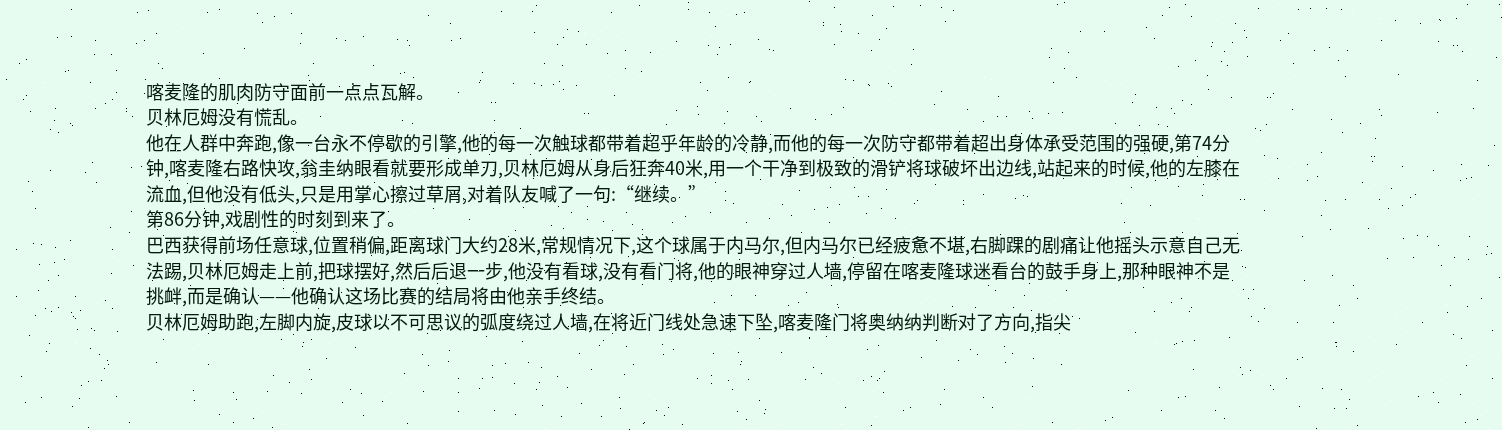喀麦隆的肌肉防守面前一点点瓦解。
贝林厄姆没有慌乱。
他在人群中奔跑,像一台永不停歇的引擎,他的每一次触球都带着超乎年龄的冷静,而他的每一次防守都带着超出身体承受范围的强硬,第74分钟,喀麦隆右路快攻,翁圭纳眼看就要形成单刀,贝林厄姆从身后狂奔40米,用一个干净到极致的滑铲将球破坏出边线,站起来的时候,他的左膝在流血,但他没有低头,只是用掌心擦过草屑,对着队友喊了一句:“继续。”
第86分钟,戏剧性的时刻到来了。
巴西获得前场任意球,位置稍偏,距离球门大约28米,常规情况下,这个球属于内马尔,但内马尔已经疲惫不堪,右脚踝的剧痛让他摇头示意自己无法踢,贝林厄姆走上前,把球摆好,然后后退一步,他没有看球,没有看门将,他的眼神穿过人墙,停留在喀麦隆球迷看台的鼓手身上,那种眼神不是挑衅,而是确认——他确认这场比赛的结局将由他亲手终结。
贝林厄姆助跑,左脚内旋,皮球以不可思议的弧度绕过人墙,在将近门线处急速下坠,喀麦隆门将奥纳纳判断对了方向,指尖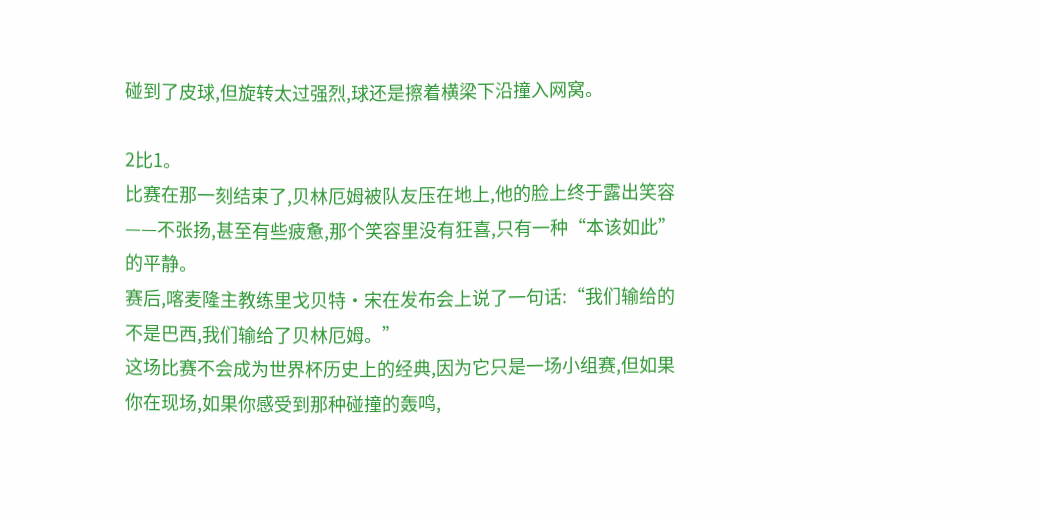碰到了皮球,但旋转太过强烈,球还是擦着横梁下沿撞入网窝。

2比1。
比赛在那一刻结束了,贝林厄姆被队友压在地上,他的脸上终于露出笑容——不张扬,甚至有些疲惫,那个笑容里没有狂喜,只有一种“本该如此”的平静。
赛后,喀麦隆主教练里戈贝特·宋在发布会上说了一句话:“我们输给的不是巴西,我们输给了贝林厄姆。”
这场比赛不会成为世界杯历史上的经典,因为它只是一场小组赛,但如果你在现场,如果你感受到那种碰撞的轰鸣,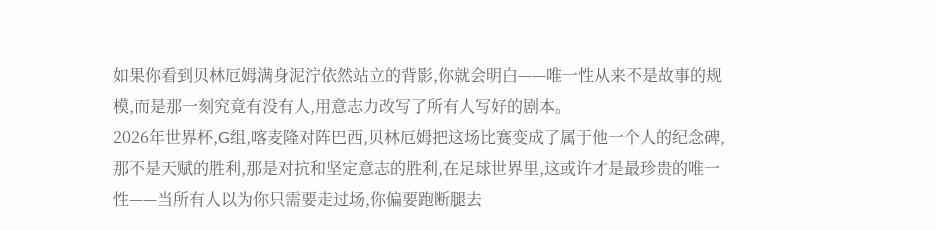如果你看到贝林厄姆满身泥泞依然站立的背影,你就会明白——唯一性从来不是故事的规模,而是那一刻究竟有没有人,用意志力改写了所有人写好的剧本。
2026年世界杯,G组,喀麦隆对阵巴西,贝林厄姆把这场比赛变成了属于他一个人的纪念碑,那不是天赋的胜利,那是对抗和坚定意志的胜利,在足球世界里,这或许才是最珍贵的唯一性——当所有人以为你只需要走过场,你偏要跑断腿去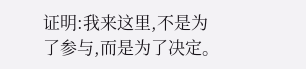证明:我来这里,不是为了参与,而是为了决定。